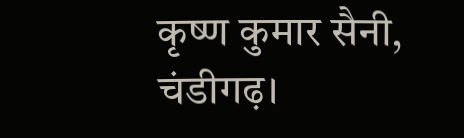कृष्ण कुमार सैनी, चंडीगढ़।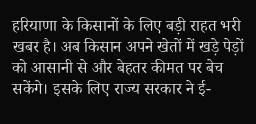हरियाणा के किसानों के लिए बड़ी राहत भरी खबर है। अब किसान अपने खेतों में खड़े पेड़ों को आसानी से और बेहतर कीमत पर बेच सकेंगे। इसके लिए राज्य सरकार ने ई-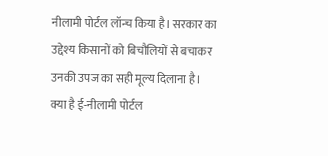नीलामी पोर्टल लॉन्च किया है। सरकार का उद्देश्य किसानों को बिचौलियों से बचाकर उनकी उपज का सही मूल्य दिलाना है।
क्या है ई-नीलामी पोर्टल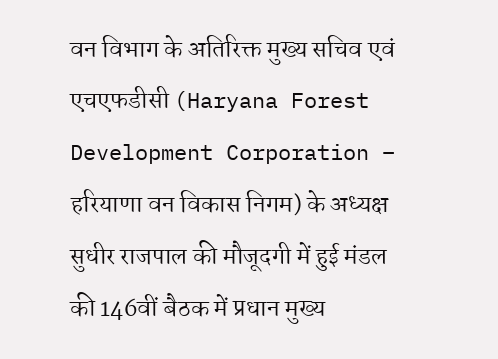वन विभाग के अतिरिक्त मुख्य सचिव एवं एचएफडीसी (Haryana Forest Development Corporation – हरियाणा वन विकास निगम) के अध्यक्ष सुधीर राजपाल की मौजूदगी में हुई मंडल की 146वीं बैठक में प्रधान मुख्य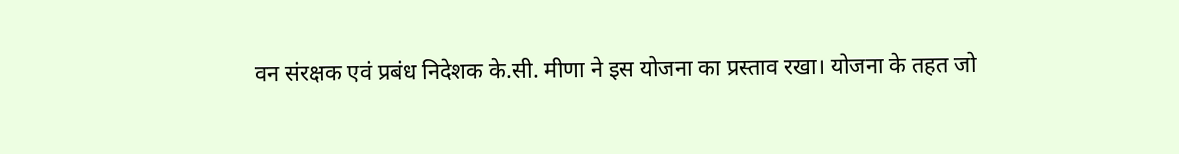वन संरक्षक एवं प्रबंध निदेशक के.सी. मीणा ने इस योजना का प्रस्ताव रखा। योजना के तहत जो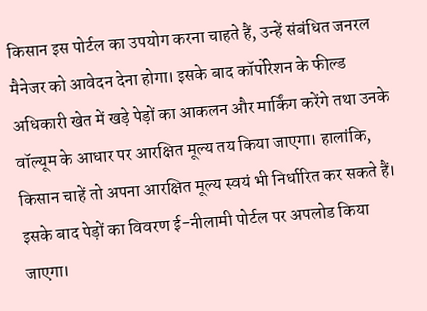किसान इस पोर्टल का उपयोग करना चाहते हैं, उन्हें संबंधित जनरल मैनेजर को आवेदन देना होगा। इसके बाद कॉर्पोरेशन के फील्ड अधिकारी खेत में खड़े पेड़ों का आकलन और मार्किंग करेंगे तथा उनके वॉल्यूम के आधार पर आरक्षित मूल्य तय किया जाएगा। हालांकि, किसान चाहें तो अपना आरक्षित मूल्य स्वयं भी निर्धारित कर सकते हैं। इसके बाद पेड़ों का विवरण ई-नीलामी पोर्टल पर अपलोड किया जाएगा।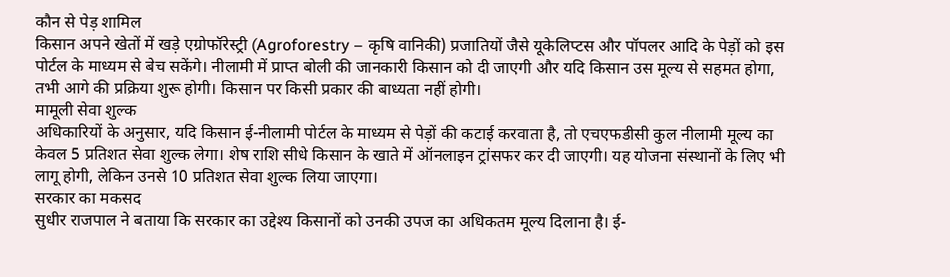कौन से पेड़ शामिल
किसान अपने खेतों में खड़े एग्रोफॉरेस्ट्री (Agroforestry – कृषि वानिकी) प्रजातियों जैसे यूकेलिप्टस और पॉपलर आदि के पेड़ों को इस पोर्टल के माध्यम से बेच सकेंगे। नीलामी में प्राप्त बोली की जानकारी किसान को दी जाएगी और यदि किसान उस मूल्य से सहमत होगा, तभी आगे की प्रक्रिया शुरू होगी। किसान पर किसी प्रकार की बाध्यता नहीं होगी।
मामूली सेवा शुल्क
अधिकारियों के अनुसार, यदि किसान ई-नीलामी पोर्टल के माध्यम से पेड़ों की कटाई करवाता है, तो एचएफडीसी कुल नीलामी मूल्य का केवल 5 प्रतिशत सेवा शुल्क लेगा। शेष राशि सीधे किसान के खाते में ऑनलाइन ट्रांसफर कर दी जाएगी। यह योजना संस्थानों के लिए भी लागू होगी, लेकिन उनसे 10 प्रतिशत सेवा शुल्क लिया जाएगा।
सरकार का मकसद
सुधीर राजपाल ने बताया कि सरकार का उद्देश्य किसानों को उनकी उपज का अधिकतम मूल्य दिलाना है। ई-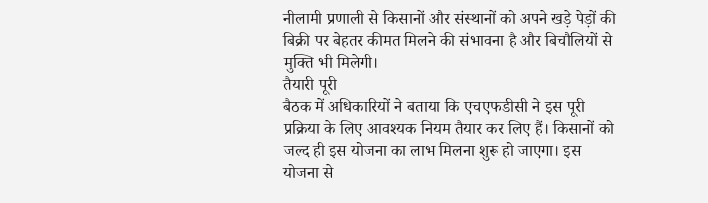नीलामी प्रणाली से किसानों और संस्थानों को अपने खड़े पेड़ों की बिक्री पर बेहतर कीमत मिलने की संभावना है और बिचौलियों से मुक्ति भी मिलेगी।
तैयारी पूरी
बैठक में अधिकारियों ने बताया कि एचएफडीसी ने इस पूरी प्रक्रिया के लिए आवश्यक नियम तैयार कर लिए हैं। किसानों को जल्द ही इस योजना का लाभ मिलना शुरू हो जाएगा। इस योजना से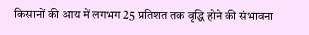किसानों की आय में लगभग 25 प्रतिशत तक वृद्धि होने की संभावना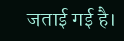जताई गई है।